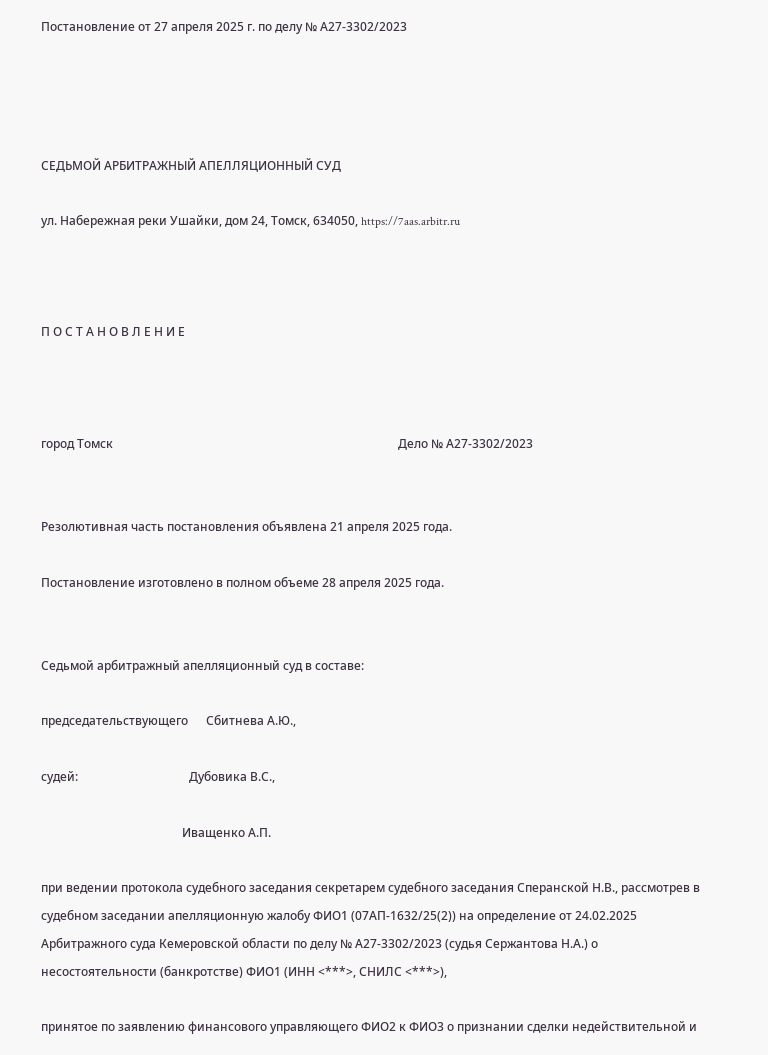Постановление от 27 апреля 2025 г. по делу № А27-3302/2023




СЕДЬМОЙ АРБИТРАЖНЫЙ АПЕЛЛЯЦИОННЫЙ СУД

ул. Набережная реки Ушайки, дом 24, Томск, 634050, https://7aas.arbitr.ru



П О С Т А Н О В Л Е Н И Е



город Томск                                                                                               Дело № А27-3302/2023


Резолютивная часть постановления объявлена 21 апреля 2025 года.

Постановление изготовлено в полном объеме 28 апреля 2025 года.


Седьмой арбитражный апелляционный суд в составе:

председательствующего      Сбитнева А.Ю.,

судей:                                     Дубовика В.С.,

                                               Иващенко А.П.

при ведении протокола судебного заседания секретарем судебного заседания Сперанской Н.В., рассмотрев в судебном заседании апелляционную жалобу ФИО1 (07АП-1632/25(2)) на определение от 24.02.2025 Арбитражного суда Кемеровской области по делу № А27-3302/2023 (судья Сержантова Н.А.) о несостоятельности (банкротстве) ФИО1 (ИНН <***>, СНИЛС <***>),

принятое по заявлению финансового управляющего ФИО2 к ФИО3 о признании сделки недействительной и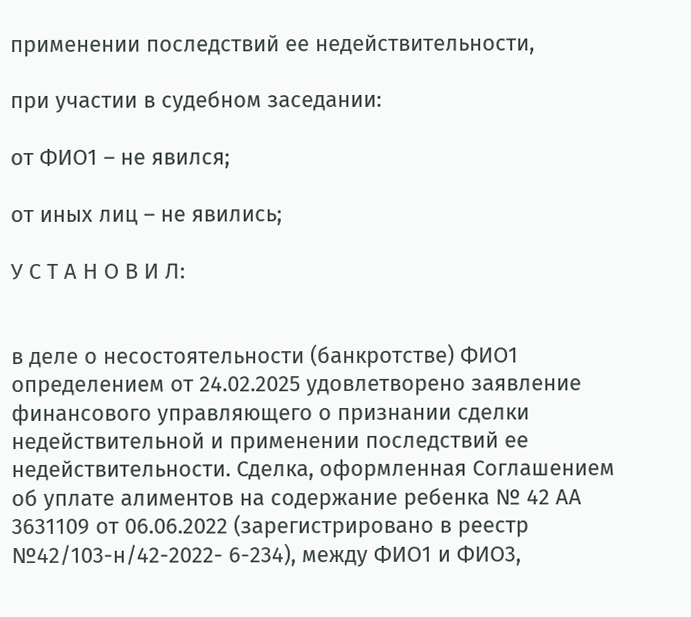применении последствий ее недействительности,

при участии в судебном заседании:

от ФИО1 – не явился;

от иных лиц – не явились;

У С Т А Н О В И Л:


в деле о несостоятельности (банкротстве) ФИО1 определением от 24.02.2025 удовлетворено заявление финансового управляющего о признании сделки недействительной и применении последствий ее недействительности. Сделка, оформленная Соглашением об уплате алиментов на содержание ребенка № 42 АА 3631109 от 06.06.2022 (зарегистрировано в реестр №42/103-н/42-2022- 6-234), между ФИО1 и ФИО3,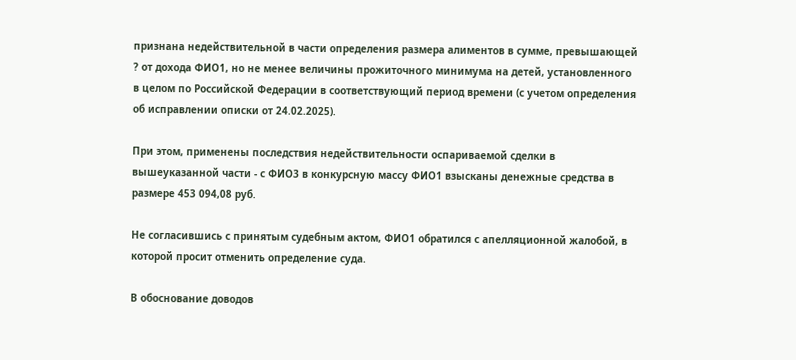признана недействительной в части определения размера алиментов в сумме, превышающей ? от дохода ФИО1, но не менее величины прожиточного минимума на детей, установленного в целом по Российской Федерации в соответствующий период времени (с учетом определения об исправлении описки от 24.02.2025).

При этом, применены последствия недействительности оспариваемой сделки в вышеуказанной части - с ФИО3 в конкурсную массу ФИО1 взысканы денежные средства в размере 453 094,08 руб.

Не согласившись с принятым судебным актом, ФИО1 обратился с апелляционной жалобой, в которой просит отменить определение суда.

В обоснование доводов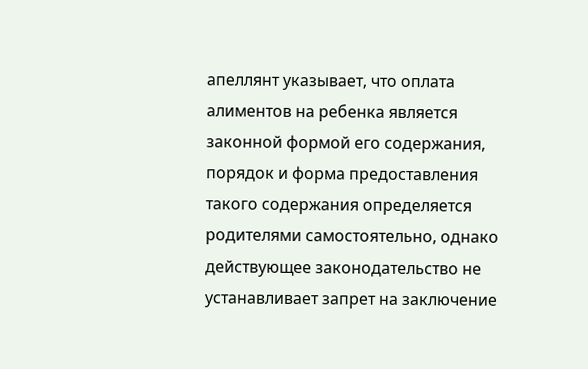апеллянт указывает, что оплата алиментов на ребенка является законной формой его содержания, порядок и форма предоставления такого содержания определяется родителями самостоятельно, однако действующее законодательство не устанавливает запрет на заключение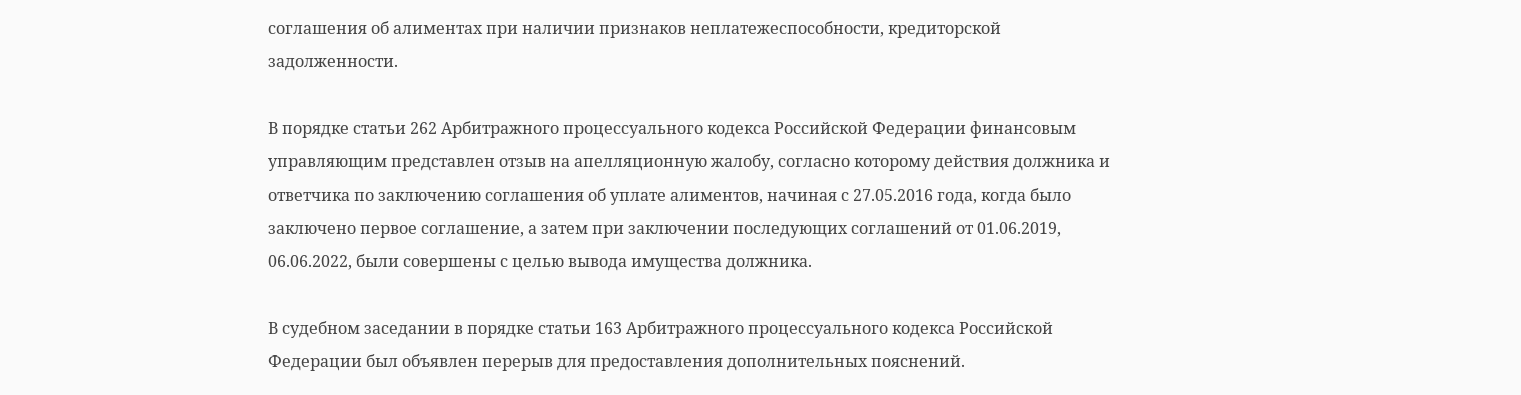соглашения об алиментах при наличии признаков неплатежеспособности, кредиторской задолженности.

В порядке статьи 262 Арбитражного процессуального кодекса Российской Федерации финансовым управляющим представлен отзыв на апелляционную жалобу, согласно которому действия должника и ответчика по заключению соглашения об уплате алиментов, начиная с 27.05.2016 года, когда было заключено первое соглашение, а затем при заключении последующих соглашений от 01.06.2019, 06.06.2022, были совершены с целью вывода имущества должника.

В судебном заседании в порядке статьи 163 Арбитражного процессуального кодекса Российской Федерации был объявлен перерыв для предоставления дополнительных пояснений.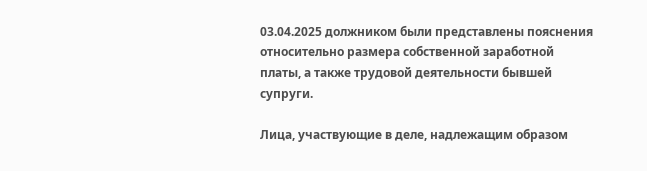03.04.2025 должником были представлены пояснения относительно размера собственной заработной платы, а также трудовой деятельности бывшей супруги.

Лица, участвующие в деле, надлежащим образом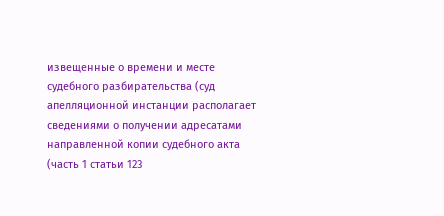извещенные о времени и месте судебного разбирательства (суд апелляционной инстанции располагает сведениями о получении адресатами направленной копии судебного акта (часть 1 статьи 123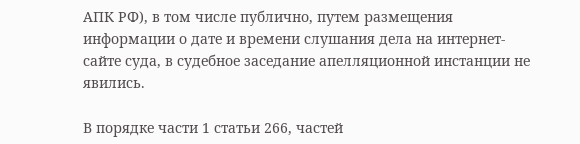АПК РФ), в том числе публично, путем размещения информации о дате и времени слушания дела на интернет-сайте суда, в судебное заседание апелляционной инстанции не явились.

В порядке части 1 статьи 266, частей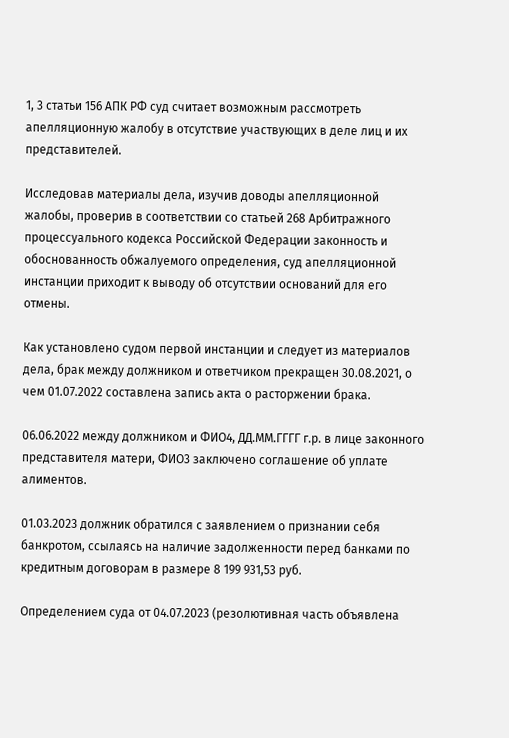1, 3 статьи 156 АПК РФ суд считает возможным рассмотреть апелляционную жалобу в отсутствие участвующих в деле лиц и их представителей.

Исследовав материалы дела, изучив доводы апелляционной жалобы, проверив в соответствии со статьей 268 Арбитражного процессуального кодекса Российской Федерации законность и обоснованность обжалуемого определения, суд апелляционной инстанции приходит к выводу об отсутствии оснований для его отмены.

Как установлено судом первой инстанции и следует из материалов дела, брак между должником и ответчиком прекращен 30.08.2021, о чем 01.07.2022 составлена запись акта о расторжении брака.

06.06.2022 между должником и ФИО4, ДД.ММ.ГГГГ г.р. в лице законного представителя матери, ФИО3 заключено соглашение об уплате алиментов.

01.03.2023 должник обратился с заявлением о признании себя банкротом, ссылаясь на наличие задолженности перед банками по кредитным договорам в размере 8 199 931,53 руб.

Определением суда от 04.07.2023 (резолютивная часть объявлена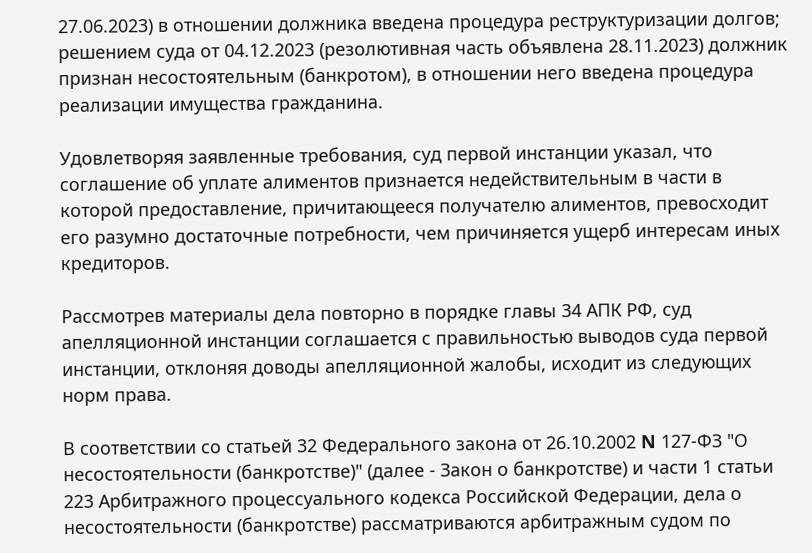27.06.2023) в отношении должника введена процедура реструктуризации долгов; решением суда от 04.12.2023 (резолютивная часть объявлена 28.11.2023) должник признан несостоятельным (банкротом), в отношении него введена процедура реализации имущества гражданина.

Удовлетворяя заявленные требования, суд первой инстанции указал, что соглашение об уплате алиментов признается недействительным в части в которой предоставление, причитающееся получателю алиментов, превосходит его разумно достаточные потребности, чем причиняется ущерб интересам иных кредиторов.

Рассмотрев материалы дела повторно в порядке главы 34 АПК РФ, суд апелляционной инстанции соглашается с правильностью выводов суда первой инстанции, отклоняя доводы апелляционной жалобы, исходит из следующих норм права.

В соответствии со статьей 32 Федерального закона от 26.10.2002 N 127-ФЗ "О несостоятельности (банкротстве)" (далее - Закон о банкротстве) и части 1 статьи 223 Арбитражного процессуального кодекса Российской Федерации, дела о несостоятельности (банкротстве) рассматриваются арбитражным судом по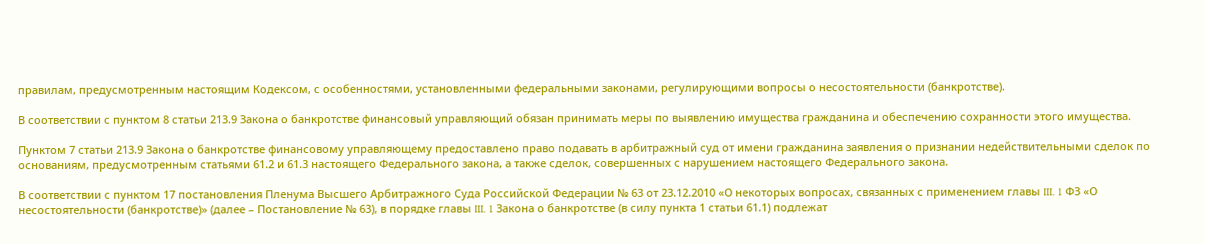правилам, предусмотренным настоящим Кодексом, с особенностями, установленными федеральными законами, регулирующими вопросы о несостоятельности (банкротстве).

В соответствии с пунктом 8 статьи 213.9 Закона о банкротстве финансовый управляющий обязан принимать меры по выявлению имущества гражданина и обеспечению сохранности этого имущества.

Пунктом 7 статьи 213.9 Закона о банкротстве финансовому управляющему предоставлено право подавать в арбитражный суд от имени гражданина заявления о признании недействительными сделок по основаниям, предусмотренным статьями 61.2 и 61.3 настоящего Федерального закона, а также сделок, совершенных с нарушением настоящего Федерального закона.

В соответствии с пунктом 17 постановления Пленума Высшего Арбитражного Суда Российской Федерации № 63 от 23.12.2010 «О некоторых вопросах, связанных с применением главы III. 1 ФЗ «О несостоятельности (банкротстве)» (далее – Постановление № 63), в порядке главы III. 1 Закона о банкротстве (в силу пункта 1 статьи 61.1) подлежат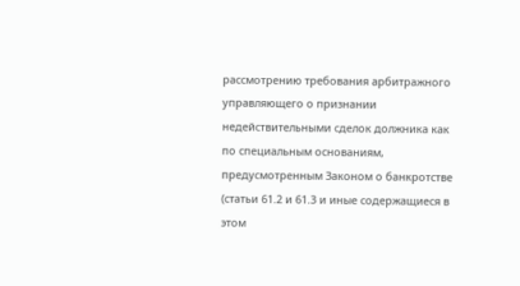рассмотрению требования арбитражного управляющего о признании недействительными сделок должника как по специальным основаниям, предусмотренным Законом о банкротстве (статьи 61.2 и 61.3 и иные содержащиеся в этом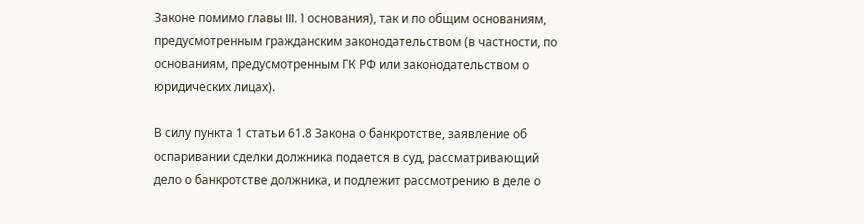Законе помимо главы III. 1 основания), так и по общим основаниям, предусмотренным гражданским законодательством (в частности, по основаниям, предусмотренным ГК РФ или законодательством о юридических лицах).

В силу пункта 1 статьи 61.8 Закона о банкротстве, заявление об оспаривании сделки должника подается в суд, рассматривающий дело о банкротстве должника, и подлежит рассмотрению в деле о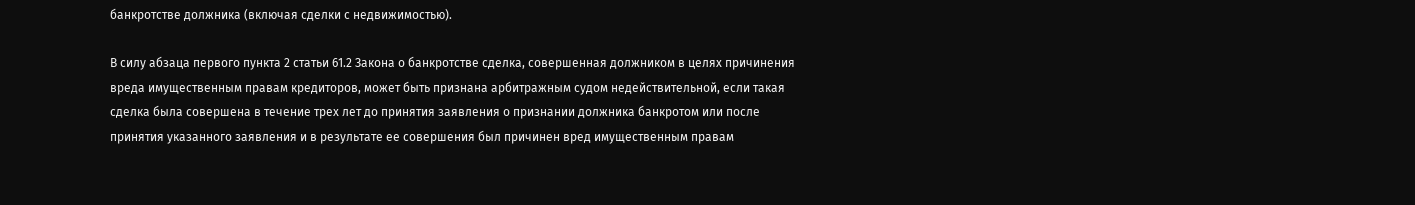банкротстве должника (включая сделки с недвижимостью).

В силу абзаца первого пункта 2 статьи 61.2 Закона о банкротстве сделка, совершенная должником в целях причинения вреда имущественным правам кредиторов, может быть признана арбитражным судом недействительной, если такая сделка была совершена в течение трех лет до принятия заявления о признании должника банкротом или после принятия указанного заявления и в результате ее совершения был причинен вред имущественным правам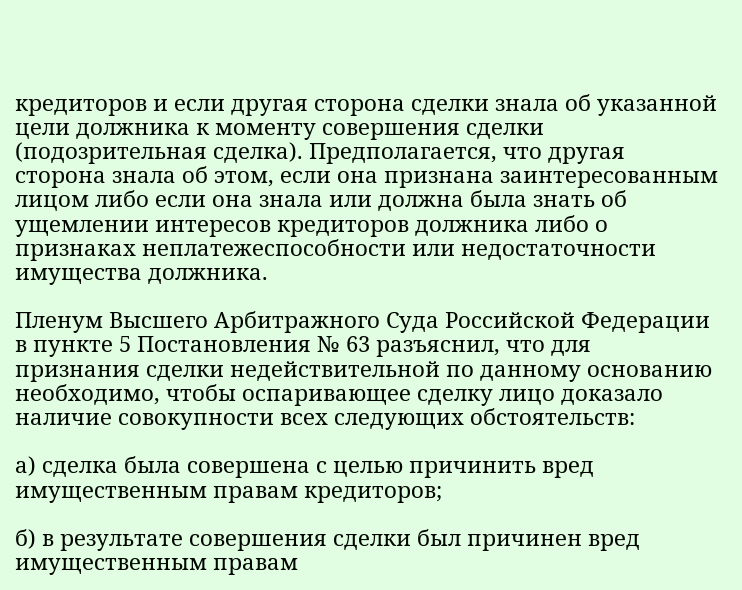кредиторов и если другая сторона сделки знала об указанной цели должника к моменту совершения сделки (подозрительная сделка). Предполагается, что другая сторона знала об этом, если она признана заинтересованным лицом либо если она знала или должна была знать об ущемлении интересов кредиторов должника либо о признаках неплатежеспособности или недостаточности имущества должника.

Пленум Высшего Арбитражного Суда Российской Федерации в пункте 5 Постановления № 63 разъяснил, что для признания сделки недействительной по данному основанию необходимо, чтобы оспаривающее сделку лицо доказало наличие совокупности всех следующих обстоятельств:

а) сделка была совершена с целью причинить вред имущественным правам кредиторов;

б) в результате совершения сделки был причинен вред имущественным правам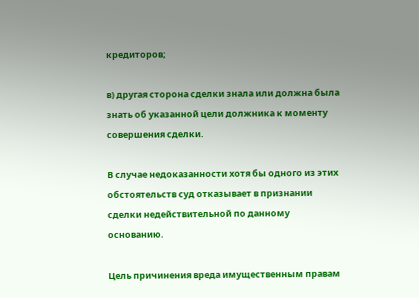кредиторов;

в) другая сторона сделки знала или должна была знать об указанной цели должника к моменту совершения сделки.

В случае недоказанности хотя бы одного из этих обстоятельств суд отказывает в признании сделки недействительной по данному основанию.

Цель причинения вреда имущественным правам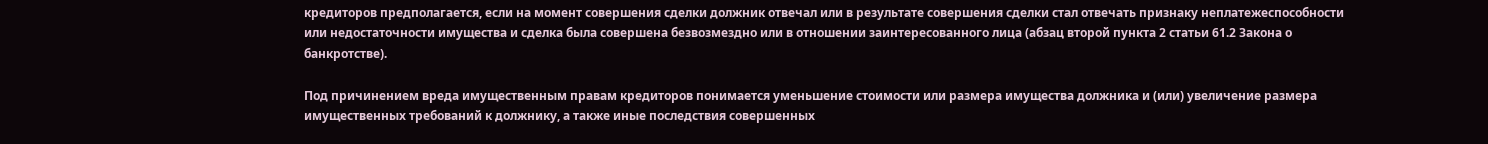кредиторов предполагается, если на момент совершения сделки должник отвечал или в результате совершения сделки стал отвечать признаку неплатежеспособности или недостаточности имущества и сделка была совершена безвозмездно или в отношении заинтересованного лица (абзац второй пункта 2 статьи 61.2 Закона о банкротстве).

Под причинением вреда имущественным правам кредиторов понимается уменьшение стоимости или размера имущества должника и (или) увеличение размера имущественных требований к должнику, а также иные последствия совершенных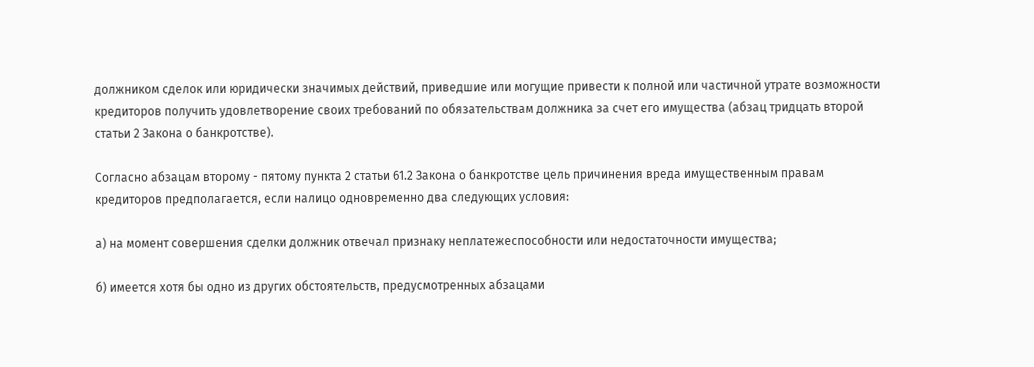должником сделок или юридически значимых действий, приведшие или могущие привести к полной или частичной утрате возможности кредиторов получить удовлетворение своих требований по обязательствам должника за счет его имущества (абзац тридцать второй статьи 2 Закона о банкротстве).

Согласно абзацам второму - пятому пункта 2 статьи 61.2 Закона о банкротстве цель причинения вреда имущественным правам кредиторов предполагается, если налицо одновременно два следующих условия:

а) на момент совершения сделки должник отвечал признаку неплатежеспособности или недостаточности имущества;

б) имеется хотя бы одно из других обстоятельств, предусмотренных абзацами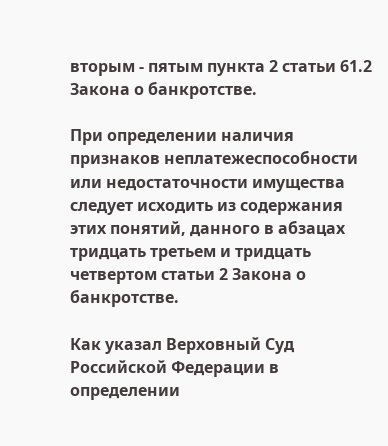вторым - пятым пункта 2 статьи 61.2 Закона о банкротстве.

При определении наличия признаков неплатежеспособности или недостаточности имущества следует исходить из содержания этих понятий, данного в абзацах тридцать третьем и тридцать четвертом статьи 2 Закона о банкротстве.

Как указал Верховный Суд Российской Федерации в определении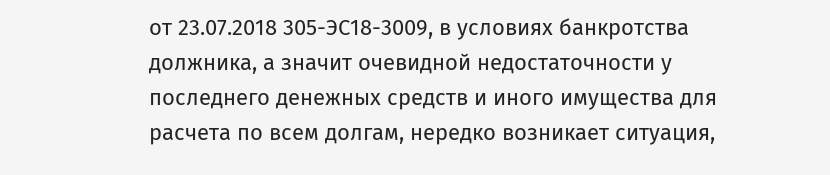от 23.07.2018 305-ЭС18-3009, в условиях банкротства должника, а значит очевидной недостаточности у последнего денежных средств и иного имущества для расчета по всем долгам, нередко возникает ситуация,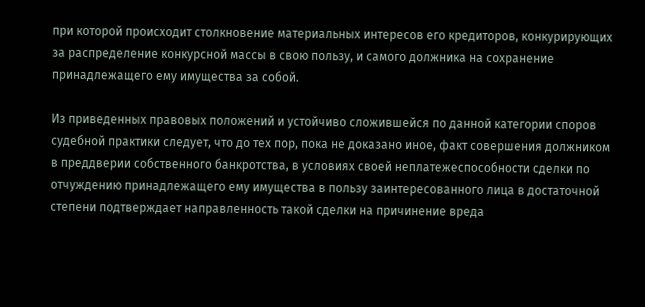при которой происходит столкновение материальных интересов его кредиторов, конкурирующих за распределение конкурсной массы в свою пользу, и самого должника на сохранение принадлежащего ему имущества за собой.

Из приведенных правовых положений и устойчиво сложившейся по данной категории споров судебной практики следует, что до тех пор, пока не доказано иное, факт совершения должником в преддверии собственного банкротства, в условиях своей неплатежеспособности сделки по отчуждению принадлежащего ему имущества в пользу заинтересованного лица в достаточной степени подтверждает направленность такой сделки на причинение вреда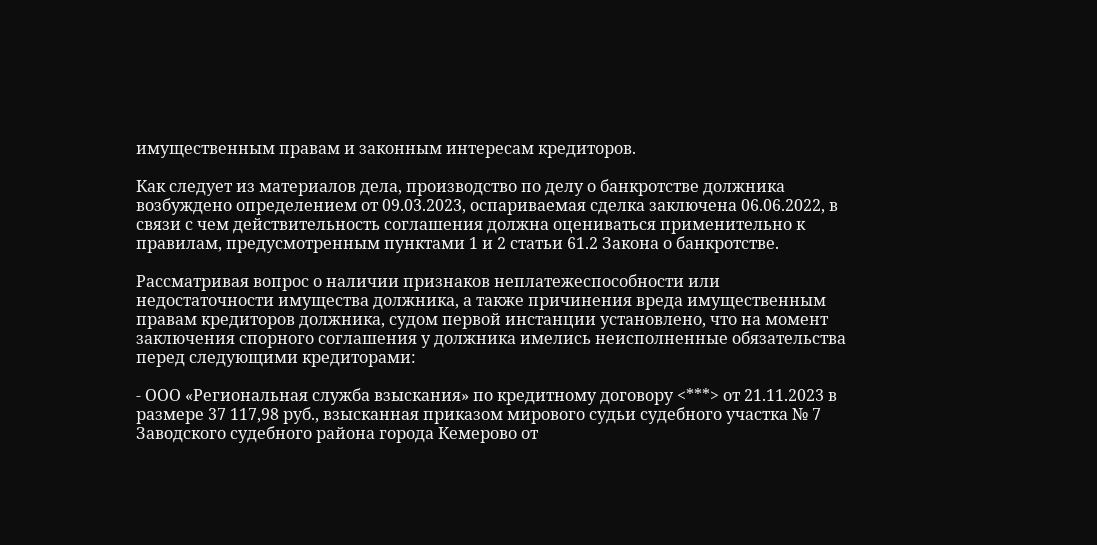имущественным правам и законным интересам кредиторов.

Как следует из материалов дела, производство по делу о банкротстве должника возбуждено определением от 09.03.2023, оспариваемая сделка заключена 06.06.2022, в связи с чем действительность соглашения должна оцениваться применительно к правилам, предусмотренным пунктами 1 и 2 статьи 61.2 Закона о банкротстве.

Рассматривая вопрос о наличии признаков неплатежеспособности или недостаточности имущества должника, а также причинения вреда имущественным правам кредиторов должника, судом первой инстанции установлено, что на момент заключения спорного соглашения у должника имелись неисполненные обязательства перед следующими кредиторами:

- ООО «Региональная служба взыскания» по кредитному договору <***> от 21.11.2023 в размере 37 117,98 руб., взысканная приказом мирового судьи судебного участка № 7 Заводского судебного района города Кемерово от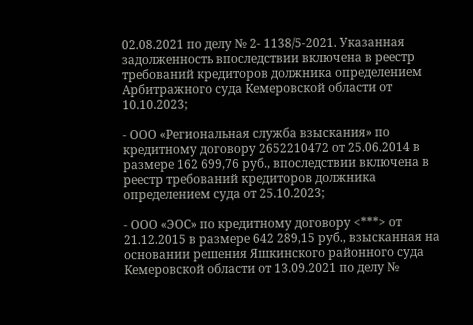02.08.2021 по делу № 2- 1138/5-2021. Указанная задолженность впоследствии включена в реестр требований кредиторов должника определением Арбитражного суда Кемеровской области от 10.10.2023;

- ООО «Региональная служба взыскания» по кредитному договору 2652210472 от 25.06.2014 в размере 162 699,76 руб., впоследствии включена в реестр требований кредиторов должника определением суда от 25.10.2023;

- ООО «ЭОС» по кредитному договору <***> от 21.12.2015 в размере 642 289,15 руб., взысканная на основании решения Яшкинского районного суда Кемеровской области от 13.09.2021 по делу №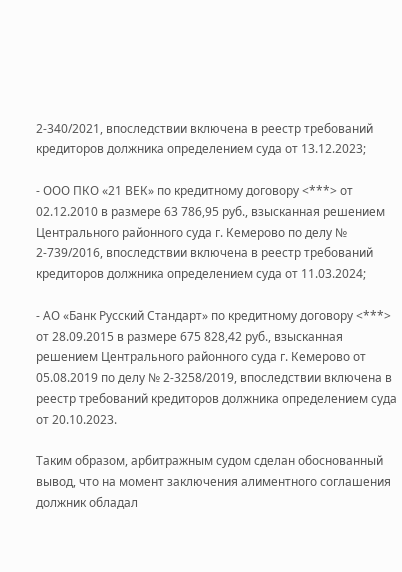2-340/2021, впоследствии включена в реестр требований кредиторов должника определением суда от 13.12.2023;

- ООО ПКО «21 ВЕК» по кредитному договору <***> от 02.12.2010 в размере 63 786,95 руб., взысканная решением Центрального районного суда г. Кемерово по делу № 2-739/2016, впоследствии включена в реестр требований кредиторов должника определением суда от 11.03.2024;

- АО «Банк Русский Стандарт» по кредитному договору <***> от 28.09.2015 в размере 675 828,42 руб., взысканная решением Центрального районного суда г. Кемерово от 05.08.2019 по делу № 2-3258/2019, впоследствии включена в реестр требований кредиторов должника определением суда от 20.10.2023.

Таким образом, арбитражным судом сделан обоснованный вывод, что на момент заключения алиментного соглашения должник обладал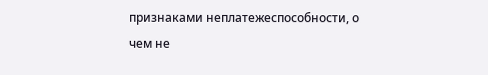признаками неплатежеспособности, о чем не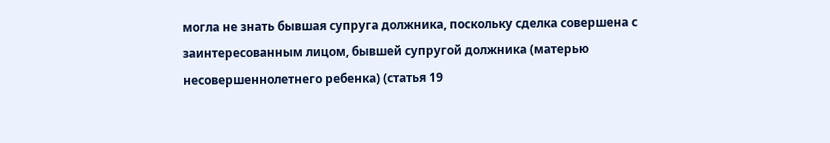могла не знать бывшая супруга должника, поскольку сделка совершена с заинтересованным лицом, бывшей супругой должника (матерью несовершеннолетнего ребенка) (статья 19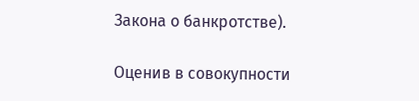Закона о банкротстве).

Оценив в совокупности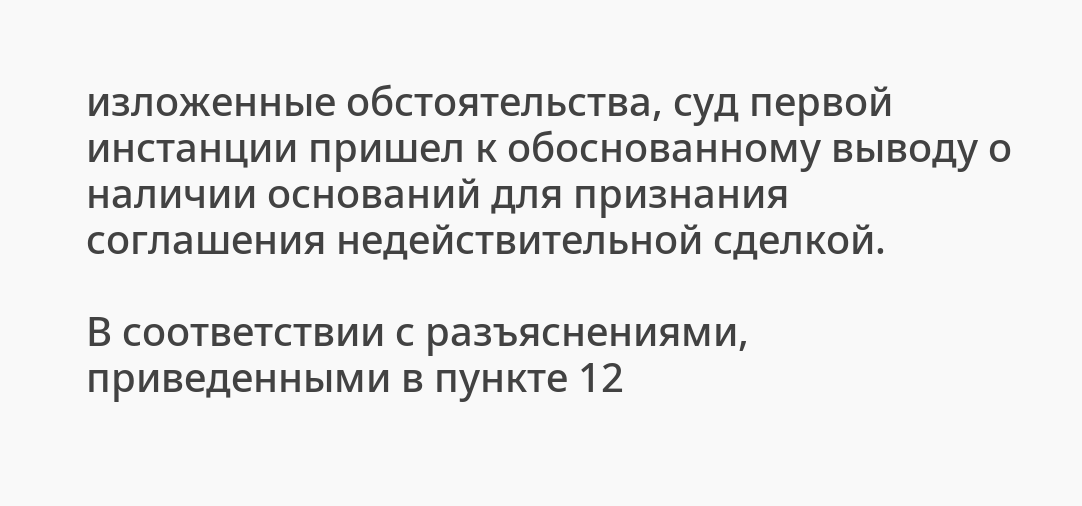изложенные обстоятельства, суд первой  инстанции пришел к обоснованному выводу о наличии оснований для признания соглашения недействительной сделкой.

В соответствии с разъяснениями, приведенными в пункте 12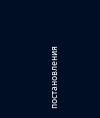постановления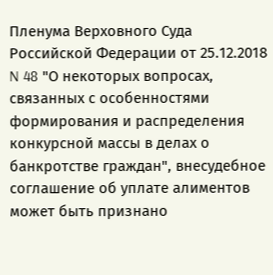Пленума Верховного Суда Российской Федерации от 25.12.2018 N 48 "О некоторых вопросах, связанных с особенностями формирования и распределения конкурсной массы в делах о банкротстве граждан", внесудебное соглашение об уплате алиментов может быть признано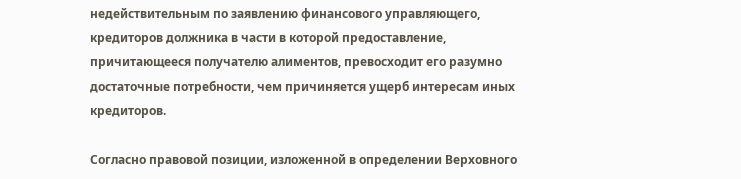недействительным по заявлению финансового управляющего, кредиторов должника в части в которой предоставление, причитающееся получателю алиментов, превосходит его разумно достаточные потребности, чем причиняется ущерб интересам иных кредиторов.

Согласно правовой позиции, изложенной в определении Верховного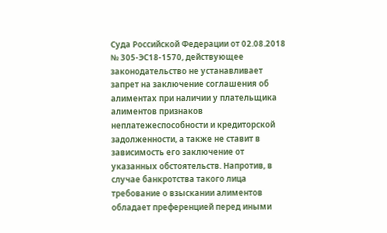Суда Российской Федерации от 02.08.2018 № 305-ЭС18-1570, действующее законодательство не устанавливает запрет на заключение соглашения об алиментах при наличии у плательщика алиментов признаков неплатежеспособности и кредиторской задолженности, а также не ставит в зависимость его заключение от указанных обстоятельств. Напротив, в случае банкротства такого лица требование о взыскании алиментов обладает преференцией перед иными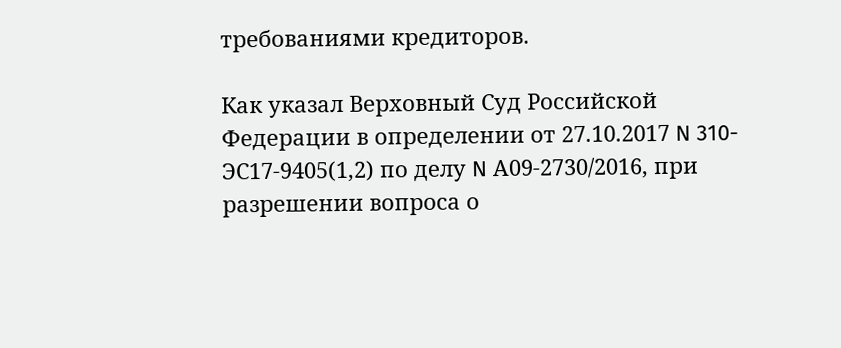требованиями кредиторов.

Как указал Верховный Суд Российской Федерации в определении от 27.10.2017 N 310-ЭС17-9405(1,2) по делу N А09-2730/2016, при разрешении вопроса о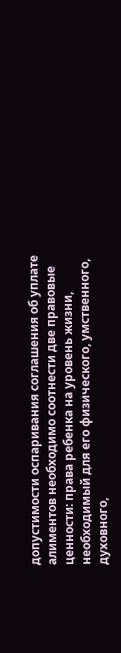допустимости оспаривания соглашения об уплате алиментов необходимо соотнести две правовые ценности: права ребенка на уровень жизни, необходимый для его физического, умственного, духовного,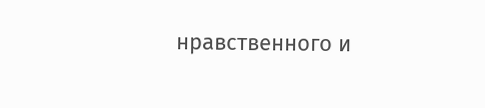нравственного и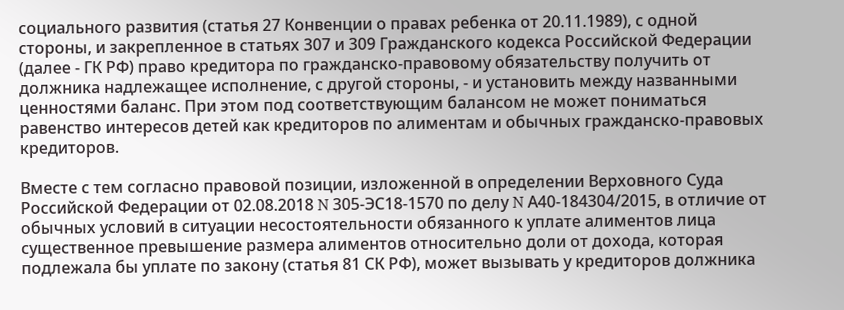социального развития (статья 27 Конвенции о правах ребенка от 20.11.1989), с одной стороны, и закрепленное в статьях 307 и 309 Гражданского кодекса Российской Федерации (далее - ГК РФ) право кредитора по гражданско-правовому обязательству получить от должника надлежащее исполнение, с другой стороны, - и установить между названными ценностями баланс. При этом под соответствующим балансом не может пониматься равенство интересов детей как кредиторов по алиментам и обычных гражданско-правовых кредиторов.

Вместе с тем согласно правовой позиции, изложенной в определении Верховного Суда Российской Федерации от 02.08.2018 N 305-ЭС18-1570 по делу N А40-184304/2015, в отличие от обычных условий в ситуации несостоятельности обязанного к уплате алиментов лица существенное превышение размера алиментов относительно доли от дохода, которая подлежала бы уплате по закону (статья 81 СК РФ), может вызывать у кредиторов должника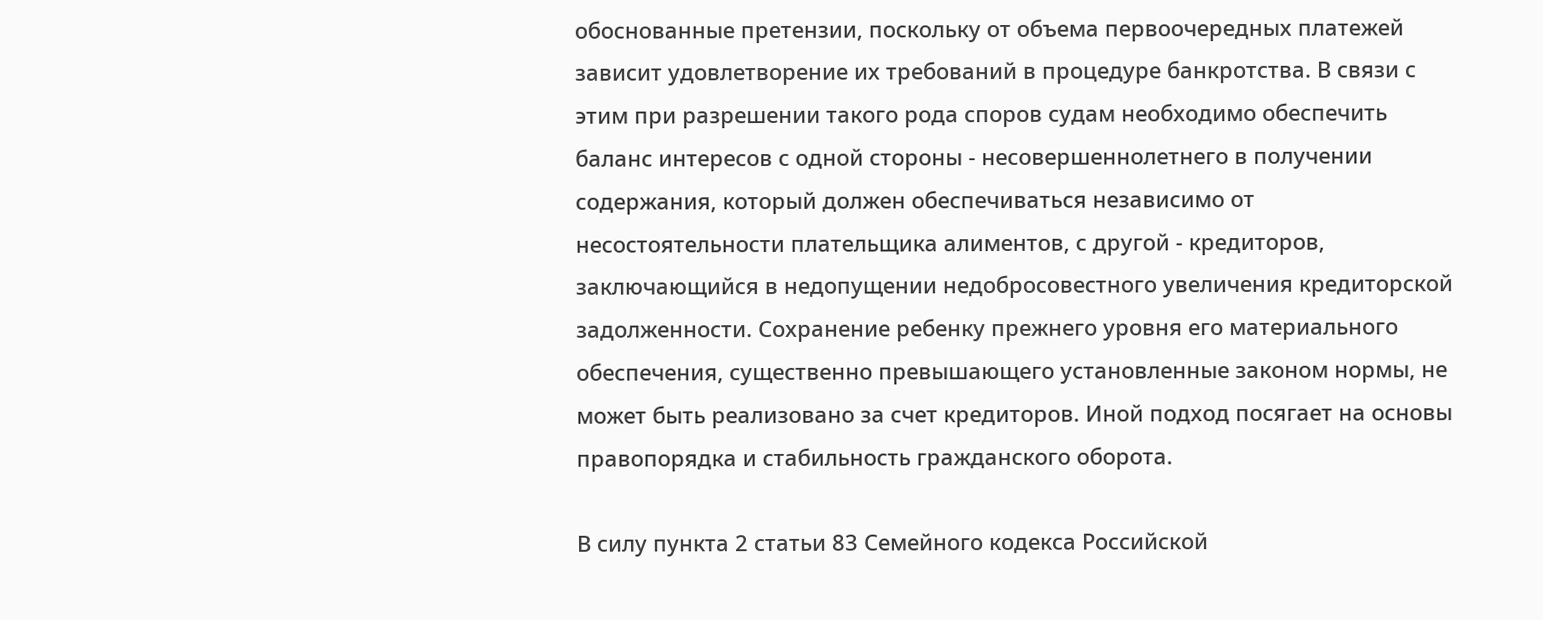обоснованные претензии, поскольку от объема первоочередных платежей зависит удовлетворение их требований в процедуре банкротства. В связи с этим при разрешении такого рода споров судам необходимо обеспечить баланс интересов с одной стороны - несовершеннолетнего в получении содержания, который должен обеспечиваться независимо от несостоятельности плательщика алиментов, с другой - кредиторов, заключающийся в недопущении недобросовестного увеличения кредиторской задолженности. Сохранение ребенку прежнего уровня его материального обеспечения, существенно превышающего установленные законом нормы, не может быть реализовано за счет кредиторов. Иной подход посягает на основы правопорядка и стабильность гражданского оборота.

В силу пункта 2 статьи 83 Семейного кодекса Российской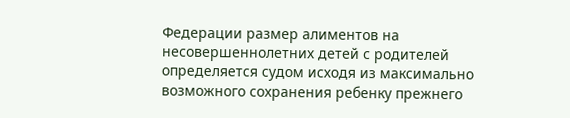Федерации размер алиментов на несовершеннолетних детей с родителей определяется судом исходя из максимально возможного сохранения ребенку прежнего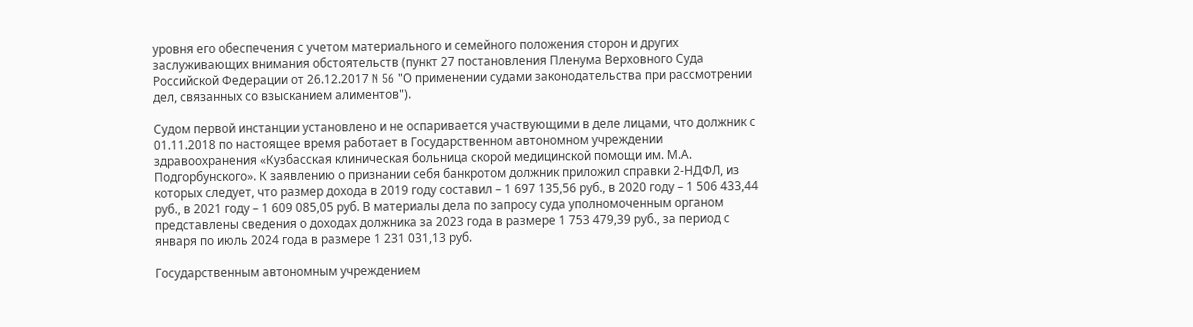уровня его обеспечения с учетом материального и семейного положения сторон и других заслуживающих внимания обстоятельств (пункт 27 постановления Пленума Верховного Суда Российской Федерации от 26.12.2017 N 56 "О применении судами законодательства при рассмотрении дел, связанных со взысканием алиментов").

Судом первой инстанции установлено и не оспаривается участвующими в деле лицами, что должник с 01.11.2018 по настоящее время работает в Государственном автономном учреждении здравоохранения «Кузбасская клиническая больница скорой медицинской помощи им. М.А. Подгорбунского». К заявлению о признании себя банкротом должник приложил справки 2-НДФЛ, из которых следует, что размер дохода в 2019 году составил – 1 697 135,56 руб., в 2020 году – 1 506 433,44 руб., в 2021 году – 1 609 085,05 руб. В материалы дела по запросу суда уполномоченным органом представлены сведения о доходах должника за 2023 года в размере 1 753 479,39 руб., за период с января по июль 2024 года в размере 1 231 031,13 руб.

Государственным автономным учреждением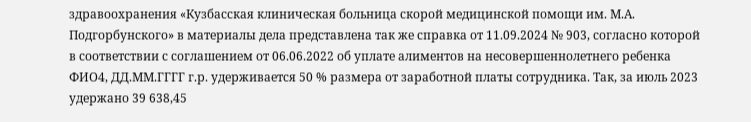здравоохранения «Кузбасская клиническая больница скорой медицинской помощи им. М.А. Подгорбунского» в материалы дела представлена так же справка от 11.09.2024 № 903, согласно которой в соответствии с соглашением от 06.06.2022 об уплате алиментов на несовершеннолетнего ребенка ФИО4, ДД.ММ.ГГГГ г.р. удерживается 50 % размера от заработной платы сотрудника. Так, за июль 2023 удержано 39 638,45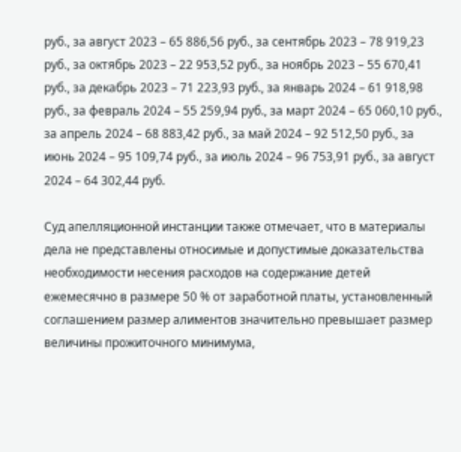руб., за август 2023 – 65 886,56 руб., за сентябрь 2023 – 78 919,23 руб., за октябрь 2023 – 22 953,52 руб., за ноябрь 2023 – 55 670,41 руб., за декабрь 2023 – 71 223,93 руб., за январь 2024 – 61 918,98 руб., за февраль 2024 – 55 259,94 руб., за март 2024 – 65 060,10 руб., за апрель 2024 – 68 883,42 руб., за май 2024 – 92 512,50 руб., за июнь 2024 – 95 109,74 руб., за июль 2024 – 96 753,91 руб., за август 2024 – 64 302,44 руб.

Суд апелляционной инстанции также отмечает, что в материалы дела не представлены относимые и допустимые доказательства необходимости несения расходов на содержание детей ежемесячно в размере 50 % от заработной платы, установленный соглашением размер алиментов значительно превышает размер величины прожиточного минимума,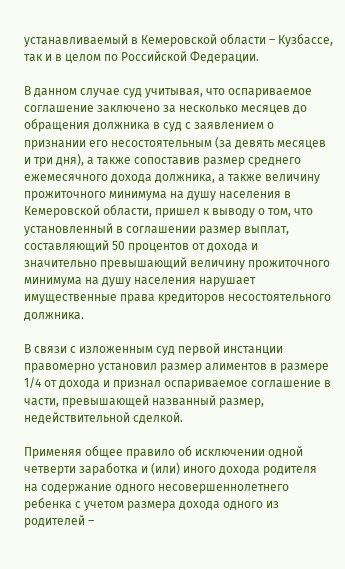устанавливаемый в Кемеровской области – Кузбассе, так и в целом по Российской Федерации.

В данном случае суд учитывая, что оспариваемое соглашение заключено за несколько месяцев до обращения должника в суд с заявлением о признании его несостоятельным (за девять месяцев и три дня), а также сопоставив размер среднего ежемесячного дохода должника, а также величину прожиточного минимума на душу населения в Кемеровской области, пришел к выводу о том, что установленный в соглашении размер выплат, составляющий 50 процентов от дохода и значительно превышающий величину прожиточного минимума на душу населения нарушает имущественные права кредиторов несостоятельного должника.

В связи с изложенным суд первой инстанции правомерно установил размер алиментов в размере 1/4 от дохода и признал оспариваемое соглашение в части, превышающей названный размер, недействительной сделкой.

Применяя общее правило об исключении одной четверти заработка и (или) иного дохода родителя на содержание одного несовершеннолетнего ребенка с учетом размера дохода одного из родителей –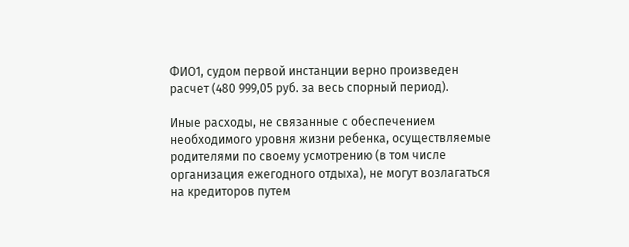ФИО1, судом первой инстанции верно произведен расчет (480 999,05 руб. за весь спорный период).

Иные расходы, не связанные с обеспечением необходимого уровня жизни ребенка, осуществляемые родителями по своему усмотрению (в том числе организация ежегодного отдыха), не могут возлагаться на кредиторов путем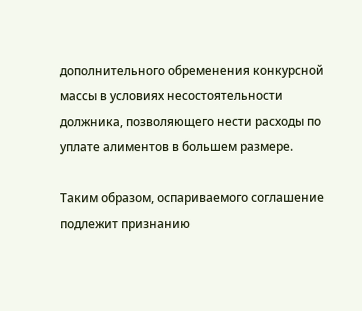дополнительного обременения конкурсной массы в условиях несостоятельности должника, позволяющего нести расходы по уплате алиментов в большем размере.

Таким образом, оспариваемого соглашение подлежит признанию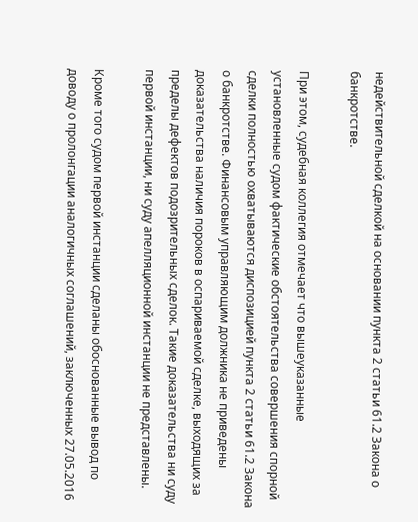недействительной сделкой на основании пункта 2 статьи 61.2 Закона о банкротстве.

При этом, судебная коллегия отмечает что вышеуказанные установленные судом фактические обстоятельства совершения спорной сделки полностью охватываются диспозицией пункта 2 статьи 61.2 Закона о банкротстве. Финансовым управляющим должника не приведены доказательства наличия пороков в оспариваемой сделке, выходящих за пределы дефектов подозрительных сделок. Такие доказательства ни суду первой инстанции, ни суду апелляционной инстанции не представлены.

Кроме того судом первой инстанции сделаны обоснованные вывод по доводу о пролонгации аналогичных соглашений, заключенных 27.05.2016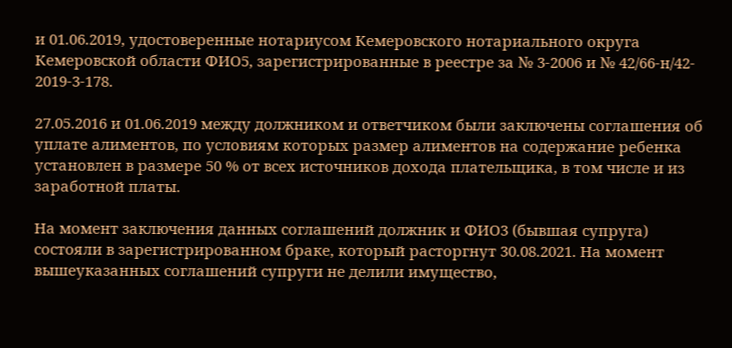и 01.06.2019, удостоверенные нотариусом Кемеровского нотариального округа Кемеровской области ФИО5, зарегистрированные в реестре за № 3-2006 и № 42/66-н/42- 2019-3-178.

27.05.2016 и 01.06.2019 между должником и ответчиком были заключены соглашения об уплате алиментов, по условиям которых размер алиментов на содержание ребенка установлен в размере 50 % от всех источников дохода плательщика, в том числе и из заработной платы.

На момент заключения данных соглашений должник и ФИО3 (бывшая супруга) состояли в зарегистрированном браке, который расторгнут 30.08.2021. На момент вышеуказанных соглашений супруги не делили имущество,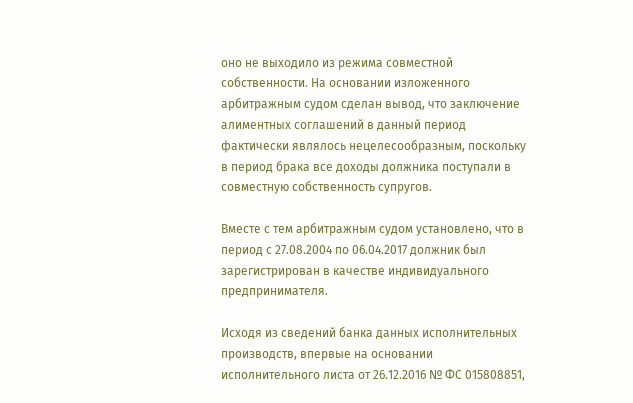оно не выходило из режима совместной собственности. На основании изложенного арбитражным судом сделан вывод, что заключение алиментных соглашений в данный период фактически являлось нецелесообразным, поскольку в период брака все доходы должника поступали в совместную собственность супругов.

Вместе с тем арбитражным судом установлено, что в период с 27.08.2004 по 06.04.2017 должник был зарегистрирован в качестве индивидуального предпринимателя.

Исходя из сведений банка данных исполнительных производств, впервые на основании исполнительного листа от 26.12.2016 № ФС 015808851,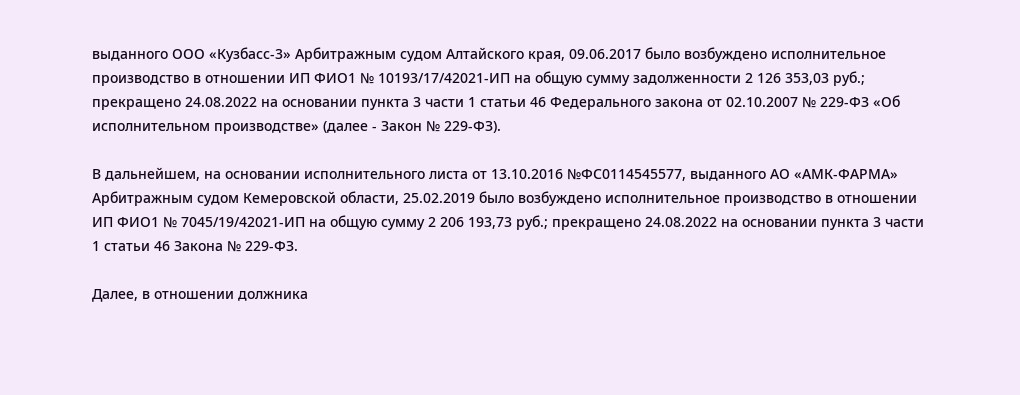выданного ООО «Кузбасс-3» Арбитражным судом Алтайского края, 09.06.2017 было возбуждено исполнительное производство в отношении ИП ФИО1 № 10193/17/42021-ИП на общую сумму задолженности 2 126 353,03 руб.; прекращено 24.08.2022 на основании пункта 3 части 1 статьи 46 Федерального закона от 02.10.2007 № 229-ФЗ «Об исполнительном производстве» (далее - Закон № 229-ФЗ).

В дальнейшем, на основании исполнительного листа от 13.10.2016 №ФС0114545577, выданного АО «АМК-ФАРМА» Арбитражным судом Кемеровской области, 25.02.2019 было возбуждено исполнительное производство в отношении ИП ФИО1 № 7045/19/42021-ИП на общую сумму 2 206 193,73 руб.; прекращено 24.08.2022 на основании пункта 3 части 1 статьи 46 Закона № 229-ФЗ.

Далее, в отношении должника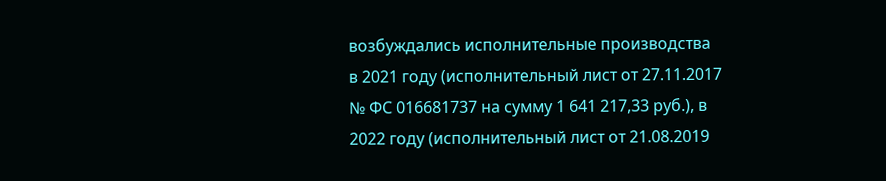возбуждались исполнительные производства в 2021 году (исполнительный лист от 27.11.2017 № ФС 016681737 на сумму 1 641 217,33 руб.), в 2022 году (исполнительный лист от 21.08.2019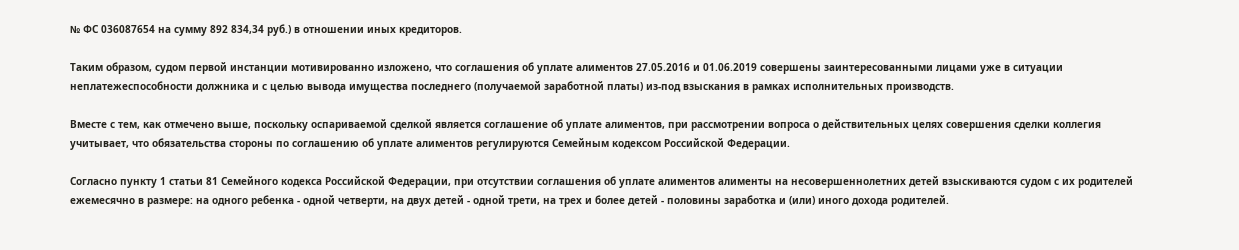№ ФС 036087654 на сумму 892 834,34 руб.) в отношении иных кредиторов.

Таким образом, судом первой инстанции мотивированно изложено, что соглашения об уплате алиментов 27.05.2016 и 01.06.2019 совершены заинтересованными лицами уже в ситуации неплатежеспособности должника и с целью вывода имущества последнего (получаемой заработной платы) из-под взыскания в рамках исполнительных производств.

Вместе с тем, как отмечено выше, поскольку оспариваемой сделкой является соглашение об уплате алиментов, при рассмотрении вопроса о действительных целях совершения сделки коллегия учитывает, что обязательства стороны по соглашению об уплате алиментов регулируются Семейным кодексом Российской Федерации.

Согласно пункту 1 статьи 81 Семейного кодекса Российской Федерации, при отсутствии соглашения об уплате алиментов алименты на несовершеннолетних детей взыскиваются судом с их родителей ежемесячно в размере: на одного ребенка - одной четверти, на двух детей - одной трети, на трех и более детей - половины заработка и (или) иного дохода родителей.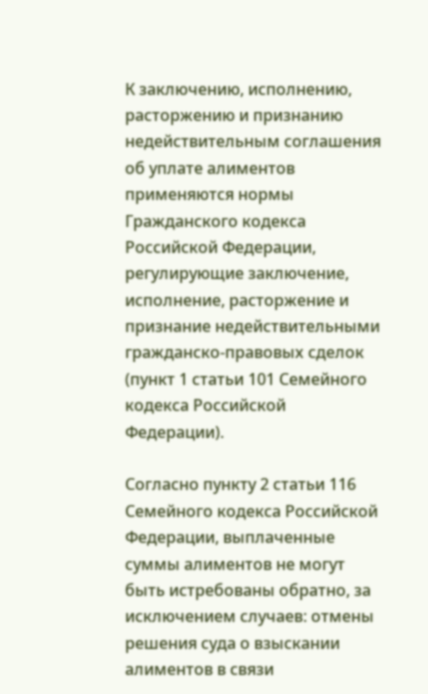К заключению, исполнению, расторжению и признанию недействительным соглашения об уплате алиментов применяются нормы Гражданского кодекса Российской Федерации, регулирующие заключение, исполнение, расторжение и признание недействительными гражданско-правовых сделок (пункт 1 статьи 101 Семейного кодекса Российской Федерации).

Согласно пункту 2 статьи 116 Семейного кодекса Российской Федерации, выплаченные суммы алиментов не могут быть истребованы обратно, за исключением случаев: отмены решения суда о взыскании алиментов в связи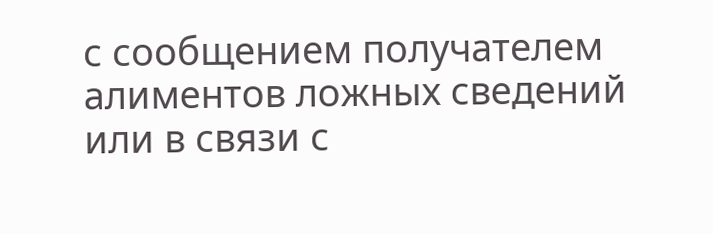с сообщением получателем алиментов ложных сведений или в связи с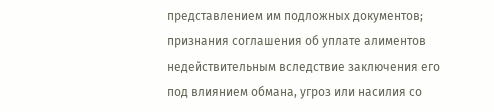представлением им подложных документов; признания соглашения об уплате алиментов недействительным вследствие заключения его под влиянием обмана, угроз или насилия со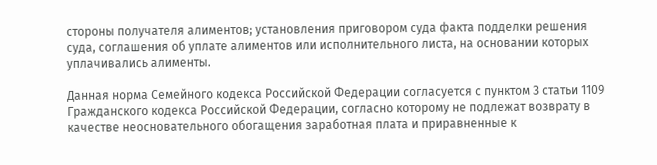стороны получателя алиментов; установления приговором суда факта подделки решения суда, соглашения об уплате алиментов или исполнительного листа, на основании которых уплачивались алименты.

Данная норма Семейного кодекса Российской Федерации согласуется с пунктом 3 статьи 1109 Гражданского кодекса Российской Федерации, согласно которому не подлежат возврату в качестве неосновательного обогащения заработная плата и приравненные к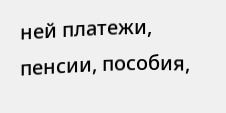ней платежи, пенсии, пособия,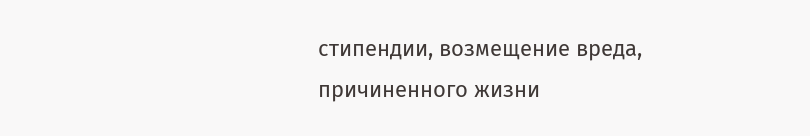стипендии, возмещение вреда, причиненного жизни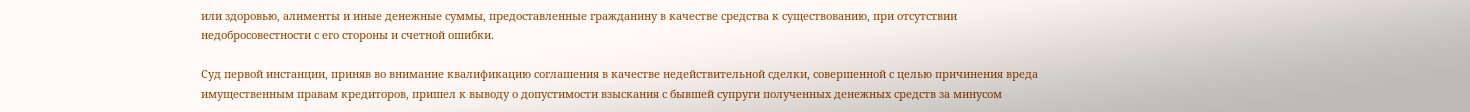или здоровью, алименты и иные денежные суммы, предоставленные гражданину в качестве средства к существованию, при отсутствии недобросовестности с его стороны и счетной ошибки.

Суд первой инстанции, приняв во внимание квалификацию соглашения в качестве недействительной сделки, совершенной с целью причинения вреда имущественным правам кредиторов, пришел к выводу о допустимости взыскания с бывшей супруги полученных денежных средств за минусом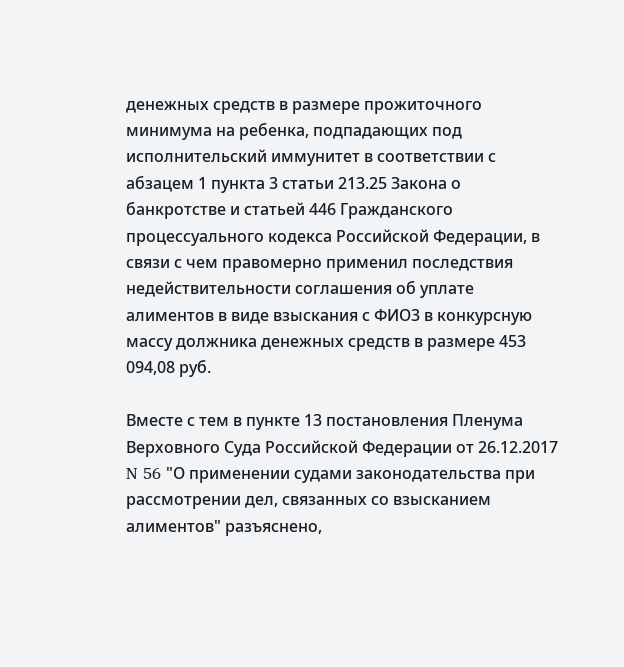денежных средств в размере прожиточного минимума на ребенка, подпадающих под исполнительский иммунитет в соответствии с абзацем 1 пункта 3 статьи 213.25 Закона о банкротстве и статьей 446 Гражданского процессуального кодекса Российской Федерации, в связи с чем правомерно применил последствия недействительности соглашения об уплате алиментов в виде взыскания с ФИО3 в конкурсную массу должника денежных средств в размере 453 094,08 руб.

Вместе с тем в пункте 13 постановления Пленума Верховного Суда Российской Федерации от 26.12.2017 N 56 "О применении судами законодательства при рассмотрении дел, связанных со взысканием алиментов" разъяснено,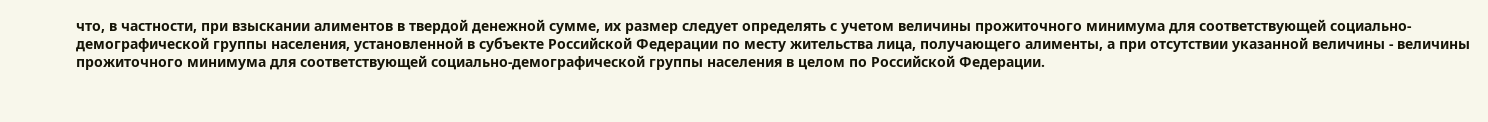что, в частности, при взыскании алиментов в твердой денежной сумме, их размер следует определять с учетом величины прожиточного минимума для соответствующей социально-демографической группы населения, установленной в субъекте Российской Федерации по месту жительства лица, получающего алименты, а при отсутствии указанной величины - величины прожиточного минимума для соответствующей социально-демографической группы населения в целом по Российской Федерации.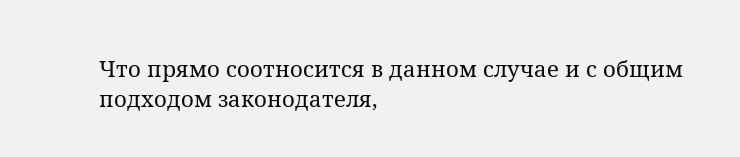Что прямо соотносится в данном случае и с общим подходом законодателя,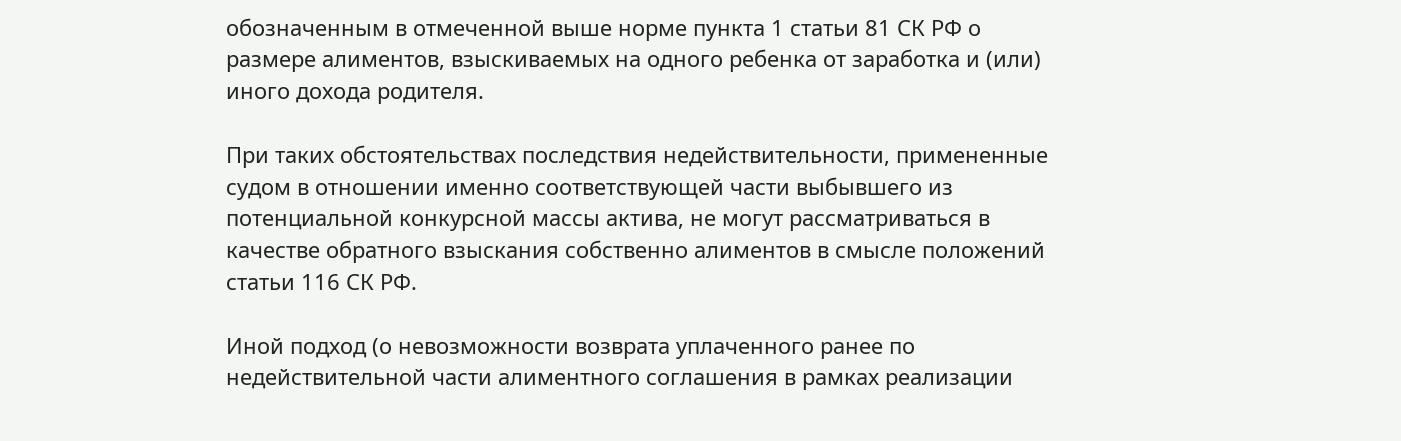обозначенным в отмеченной выше норме пункта 1 статьи 81 СК РФ о размере алиментов, взыскиваемых на одного ребенка от заработка и (или) иного дохода родителя.

При таких обстоятельствах последствия недействительности, примененные судом в отношении именно соответствующей части выбывшего из потенциальной конкурсной массы актива, не могут рассматриваться в качестве обратного взыскания собственно алиментов в смысле положений статьи 116 СК РФ.

Иной подход (о невозможности возврата уплаченного ранее по недействительной части алиментного соглашения в рамках реализации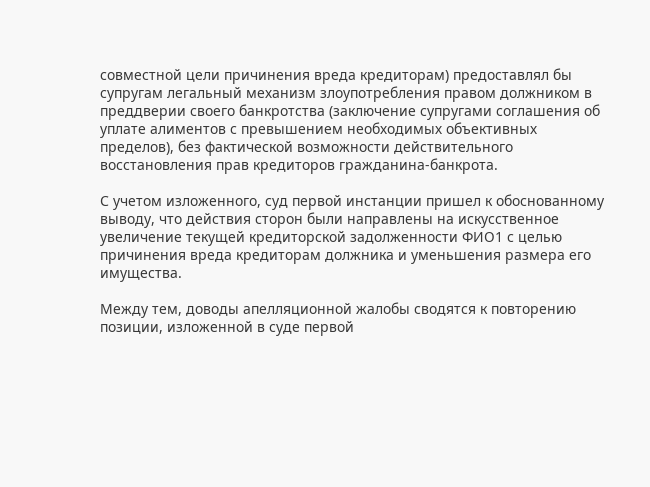совместной цели причинения вреда кредиторам) предоставлял бы супругам легальный механизм злоупотребления правом должником в преддверии своего банкротства (заключение супругами соглашения об уплате алиментов с превышением необходимых объективных пределов), без фактической возможности действительного восстановления прав кредиторов гражданина-банкрота.

С учетом изложенного, суд первой инстанции пришел к обоснованному выводу, что действия сторон были направлены на искусственное увеличение текущей кредиторской задолженности ФИО1 с целью причинения вреда кредиторам должника и уменьшения размера его имущества.

Между тем, доводы апелляционной жалобы сводятся к повторению позиции, изложенной в суде первой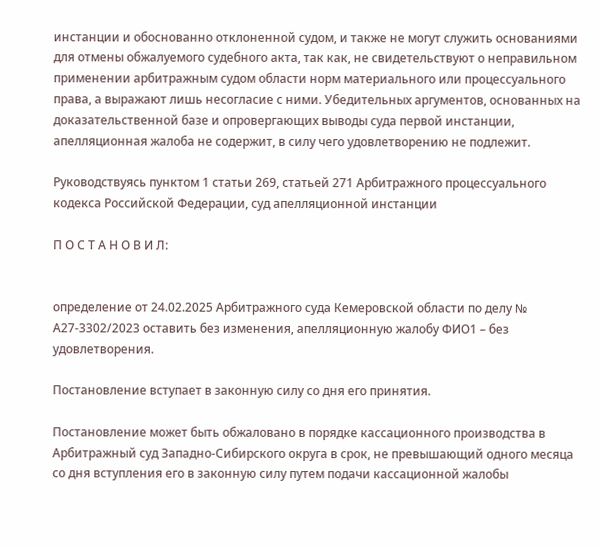инстанции и обоснованно отклоненной судом, и также не могут служить основаниями для отмены обжалуемого судебного акта, так как, не свидетельствуют о неправильном применении арбитражным судом области норм материального или процессуального права, а выражают лишь несогласие с ними. Убедительных аргументов, основанных на доказательственной базе и опровергающих выводы суда первой инстанции, апелляционная жалоба не содержит, в силу чего удовлетворению не подлежит.

Руководствуясь пунктом 1 статьи 269, статьей 271 Арбитражного процессуального кодекса Российской Федерации, суд апелляционной инстанции

П О С Т А Н О В И Л:


определение от 24.02.2025 Арбитражного суда Кемеровской области по делу № А27-3302/2023 оставить без изменения, апелляционную жалобу ФИО1 – без удовлетворения.

Постановление вступает в законную силу со дня его принятия.

Постановление может быть обжаловано в порядке кассационного производства в Арбитражный суд Западно-Сибирского округа в срок, не превышающий одного месяца со дня вступления его в законную силу путем подачи кассационной жалобы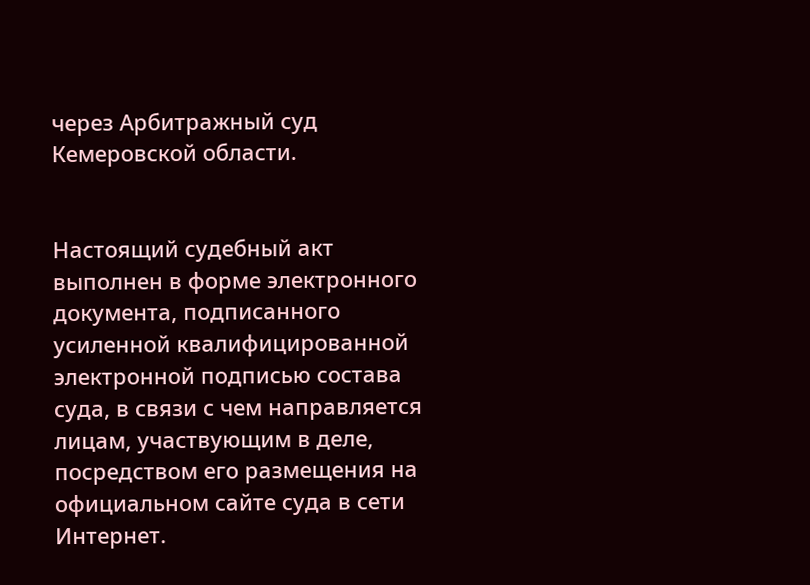через Арбитражный суд Кемеровской области.


Настоящий судебный акт выполнен в форме электронного документа, подписанного усиленной квалифицированной электронной подписью состава суда, в связи с чем направляется лицам, участвующим в деле, посредством его размещения на официальном сайте суда в сети Интернет.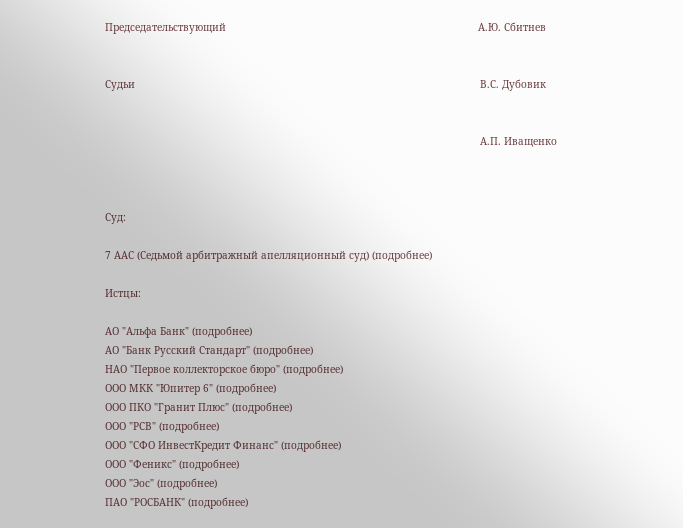Председательствующий                                                                                    А.Ю. Сбитнев


Судьи                                                                                                                   В.С. Дубовик


                                                                                                                             А.П. Иващенко



Суд:

7 ААС (Седьмой арбитражный апелляционный суд) (подробнее)

Истцы:

АО "Альфа Банк" (подробнее)
АО "Банк Русский Стандарт" (подробнее)
НАО "Первое коллекторское бюро" (подробнее)
ООО МКК "Юпитер 6" (подробнее)
ООО ПКО "Гранит Плюс" (подробнее)
ООО "РСВ" (подробнее)
ООО "СФО ИнвестКредит Финанс" (подробнее)
ООО "Феникс" (подробнее)
ООО "Эос" (подробнее)
ПАО "РОСБАНК" (подробнее)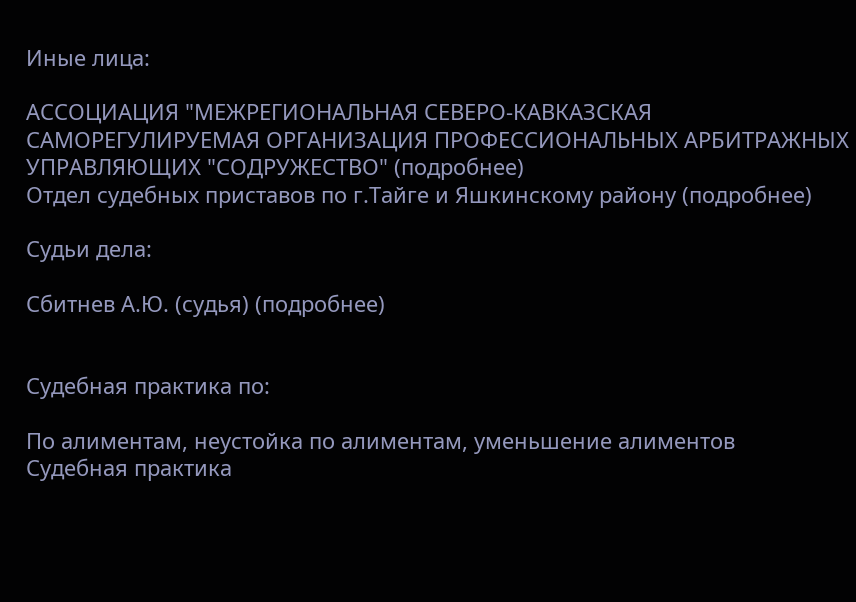Иные лица:

АССОЦИАЦИЯ "МЕЖРЕГИОНАЛЬНАЯ СЕВЕРО-КАВКАЗСКАЯ САМОРЕГУЛИРУЕМАЯ ОРГАНИЗАЦИЯ ПРОФЕССИОНАЛЬНЫХ АРБИТРАЖНЫХ УПРАВЛЯЮЩИХ "СОДРУЖЕСТВО" (подробнее)
Отдел судебных приставов по г.Тайге и Яшкинскому району (подробнее)

Судьи дела:

Сбитнев А.Ю. (судья) (подробнее)


Судебная практика по:

По алиментам, неустойка по алиментам, уменьшение алиментов
Судебная практика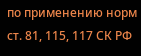по применению норм ст. 81, 115, 117 СК РФ